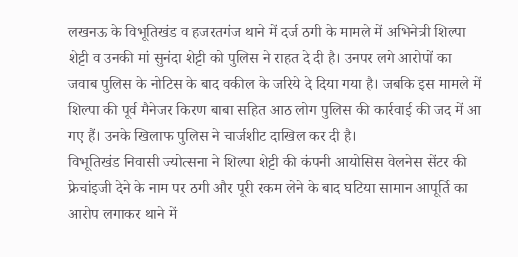लखनऊ के विभूतिखंड व हजरतगंज थाने में दर्ज ठगी के मामले में अभिनेत्री शिल्पा शेट्टी व उनकी मां सुनंदा शेट्टी को पुलिस ने राहत दे दी है। उनपर लगे आरोपों का जवाब पुलिस के नोटिस के बाद वकील के जरिये दे दिया गया है। जबकि इस मामले में शिल्पा की पूर्व मैनेजर किरण बाबा सहित आठ लोग पुलिस की कार्रवाई की जद में आ गए हैं। उनके खिलाफ पुलिस ने चार्जशीट दाखिल कर दी है।
विभूतिखंड निवासी ज्योत्सना ने शिल्पा शेट्टी की कंपनी आयोसिस वेलनेस सेंटर की फ्रेचांइजी देने के नाम पर ठगी और पूरी रकम लेने के बाद घटिया सामान आपूर्ति का आरोप लगाकर थाने में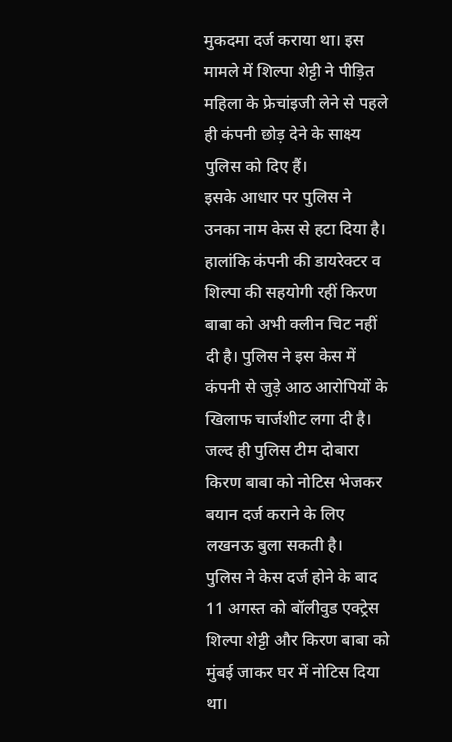मुकदमा दर्ज कराया था। इस मामले में शिल्पा शेट्टी ने पीड़ित महिला के फ्रेचांइजी लेने से पहले ही कंपनी छोड़ देने के साक्ष्य पुलिस को दिए हैं।
इसके आधार पर पुलिस ने उनका नाम केस से हटा दिया है। हालांकि कंपनी की डायरेक्टर व शिल्पा की सहयोगी रहीं किरण बाबा को अभी क्लीन चिट नहीं दी है। पुलिस ने इस केस में कंपनी से जुड़े आठ आरोपियों के खिलाफ चार्जशीट लगा दी है। जल्द ही पुलिस टीम दोबारा किरण बाबा को नोटिस भेजकर बयान दर्ज कराने के लिए लखनऊ बुला सकती है।
पुलिस ने केस दर्ज होने के बाद 11 अगस्त को बॉलीवुड एक्ट्रेस शिल्पा शेट्टी और किरण बाबा को मुंबई जाकर घर में नोटिस दिया था।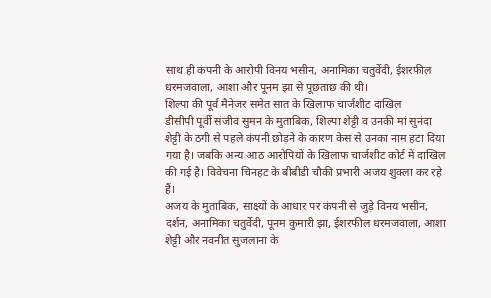साथ ही कंपनी के आरोपी विनय भसीन, अनामिका चतुर्वेदी, ईशरफील धरमजवाला, आशा और पूनम झा से पूछताछ की थी।
शिल्पा की पूर्व मैनेजर समेत सात के खिलाफ चार्जशीट दाखिल
डीसीपी पूर्वी संजीव सुमन के मुताबिक, शिल्पा शेट्टी व उनकी मां सुनंदा शेट्टी के ठगी से पहले कंपनी छोड़ने के कारण केस से उनका नाम हटा दिया गया है। जबकि अन्य आठ आरोपियों के खिलाफ चार्जशीट कोर्ट में दाखिल की गई है। विवेचना चिनहट के बीबीडी चौकी प्रभारी अजय शुक्ला कर रहे हैं।
अजय के मुताबिक, साक्ष्यों के आधार पर कंपनी से जुड़े विनय भसीन, दर्शन, अनामिका चतुर्वेदी, पूनम कुमारी झा, ईशरफील धरमजवाला, आशा शेट्टी और नवनीत सुजलाना के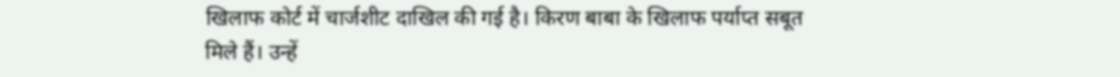खिलाफ कोर्ट में चार्जशीट दाखिल की गई है। किरण बाबा के खिलाफ पर्याप्त सबूत मिले हैं। उन्हें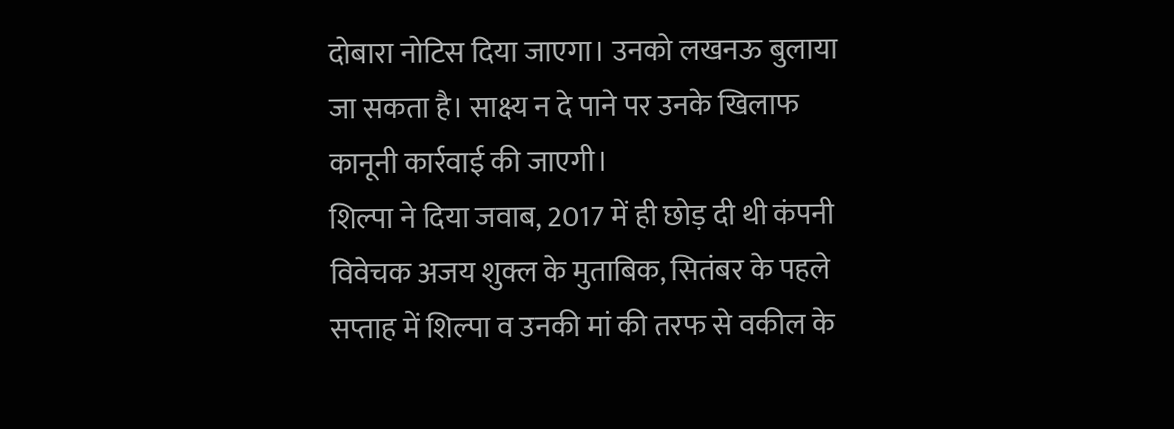दोबारा नोटिस दिया जाएगा। उनको लखनऊ बुलाया जा सकता है। साक्ष्य न दे पाने पर उनके खिलाफ कानूनी कार्रवाई की जाएगी।
शिल्पा ने दिया जवाब, 2017 में ही छोड़ दी थी कंपनी
विवेचक अजय शुक्ल के मुताबिक, सितंबर के पहले सप्ताह में शिल्पा व उनकी मां की तरफ से वकील के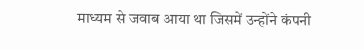माध्यम से जवाब आया था जिसमें उन्होंने कंपनी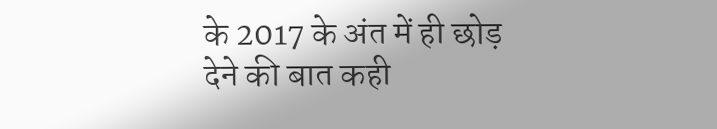के 2017 के अंत में ही छोड़ देने की बात कही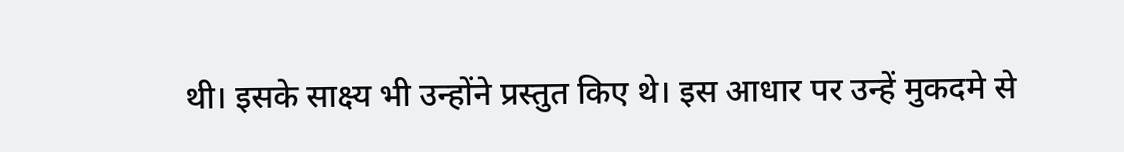थी। इसके साक्ष्य भी उन्होंने प्रस्तुत किए थे। इस आधार पर उन्हें मुकदमे से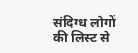संदिग्ध लोगों की लिस्ट से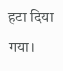हटा दिया गया।